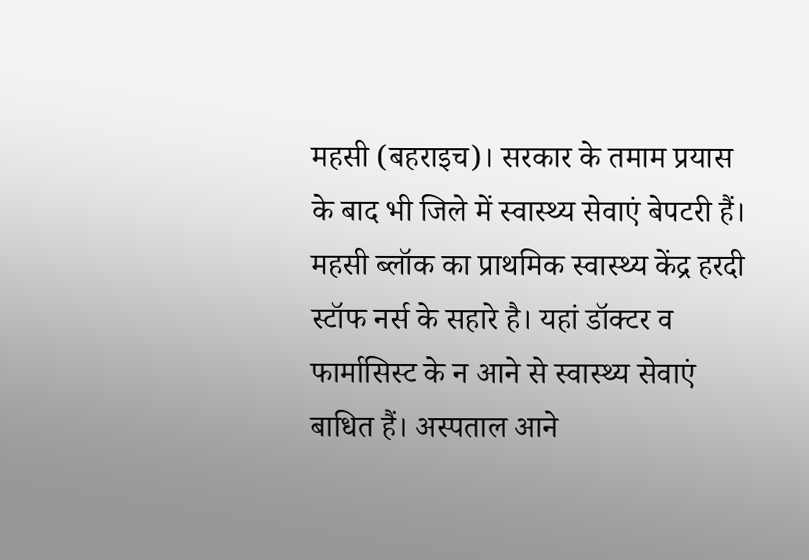महसी (बहराइच)। सरकार के तमाम प्रयास के बाद भी जिले में स्वास्थ्य सेवाएं बेपटरी हैं। महसी ब्लॉक का प्राथमिक स्वास्थ्य केंद्र हरदी स्टॉफ नर्स के सहारे है। यहां डॉक्टर व फार्मासिस्ट के न आने से स्वास्थ्य सेवाएं बाधित हैं। अस्पताल आने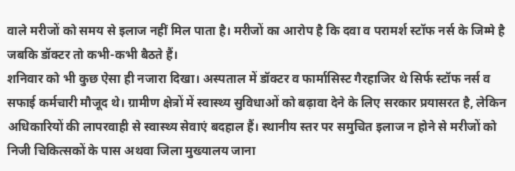वाले मरीजों को समय से इलाज नहीं मिल पाता है। मरीजों का आरोप है कि दवा व परामर्श स्टॉफ नर्स के जिम्मे है जबकि डॉक्टर तो कभी-कभी बैठते हैं।
शनिवार को भी कुछ ऐसा ही नजारा दिखा। अस्पताल में डॉक्टर व फार्मासिस्ट गैरहाजिर थे सिर्फ स्टॉफ नर्स व सफाई कर्मचारी मौजूद थे। ग्रामीण क्षेत्रों में स्वास्थ्य सुविधाओं को बढ़ावा देने के लिए सरकार प्रयासरत है, लेकिन अधिकारियों की लापरवाही से स्वास्थ्य सेवाएं बदहाल हैं। स्थानीय स्तर पर समुचित इलाज न होने से मरीजों को निजी चिकित्सकों के पास अथवा जिला मुख्यालय जाना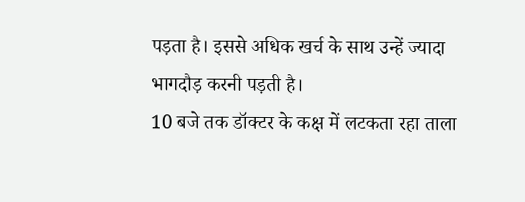पड़ता है। इससे अधिक खर्च के साथ उन्हें ज्यादा भागदौड़ करनी पड़ती है।
10 बजे तक डॉक्टर के कक्ष में लटकता रहा ताला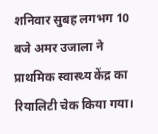शनिवार सुबह लगभग 10 बजे अमर उजाला ने प्राथमिक स्वास्थ्य केंद्र का रियालिटी चेक किया गया।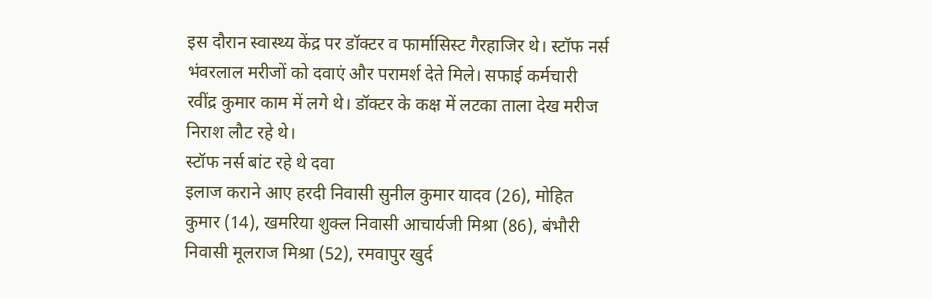इस दौरान स्वास्थ्य केंद्र पर डॉक्टर व फार्मासिस्ट गैरहाजिर थे। स्टॉफ नर्स भंवरलाल मरीजों को दवाएं और परामर्श देते मिले। सफाई कर्मचारी रवींद्र कुमार काम में लगे थे। डॉक्टर के कक्ष में लटका ताला देख मरीज निराश लौट रहे थे।
स्टॉफ नर्स बांट रहे थे दवा
इलाज कराने आए हरदी निवासी सुनील कुमार यादव (26), मोहित कुमार (14), खमरिया शुक्ल निवासी आचार्यजी मिश्रा (86), बंभौरी निवासी मूलराज मिश्रा (52), रमवापुर खुर्द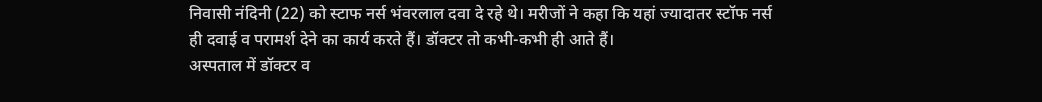निवासी नंदिनी (22) को स्टाफ नर्स भंवरलाल दवा दे रहे थे। मरीजों ने कहा कि यहां ज्यादातर स्टॉफ नर्स ही दवाई व परामर्श देने का कार्य करते हैं। डॉक्टर तो कभी-कभी ही आते हैं।
अस्पताल में डॉक्टर व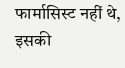फार्मासिस्ट नहीं थे, इसकी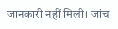जानकारी नहीं मिली। जांच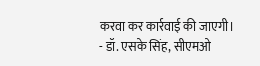करवा कर कार्रवाई की जाएगी।
- डॉ. एसके सिंह, सीएमओ